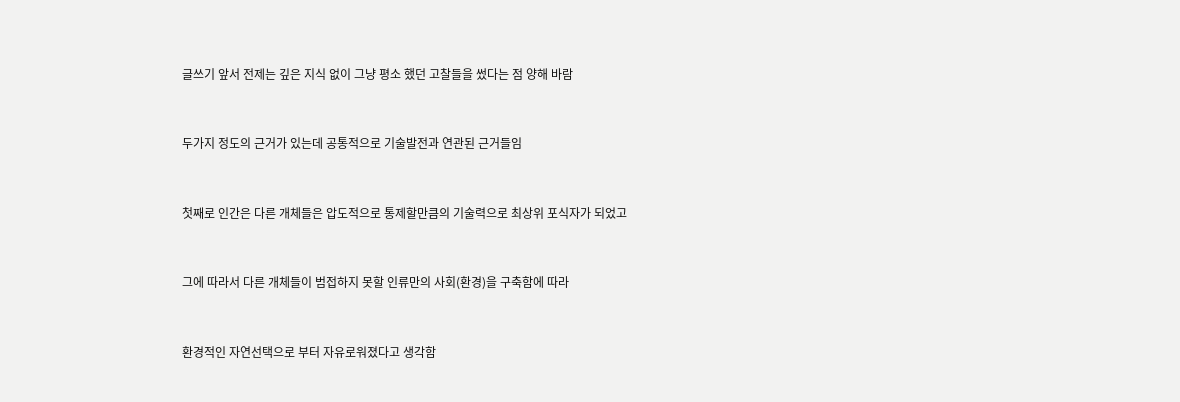글쓰기 앞서 전제는 깊은 지식 없이 그냥 평소 했던 고찰들을 썼다는 점 양해 바람


두가지 정도의 근거가 있는데 공통적으로 기술발전과 연관된 근거들임


첫째로 인간은 다른 개체들은 압도적으로 통제할만큼의 기술력으로 최상위 포식자가 되었고


그에 따라서 다른 개체들이 범접하지 못할 인류만의 사회(환경)을 구축함에 따라


환경적인 자연선택으로 부터 자유로워졌다고 생각함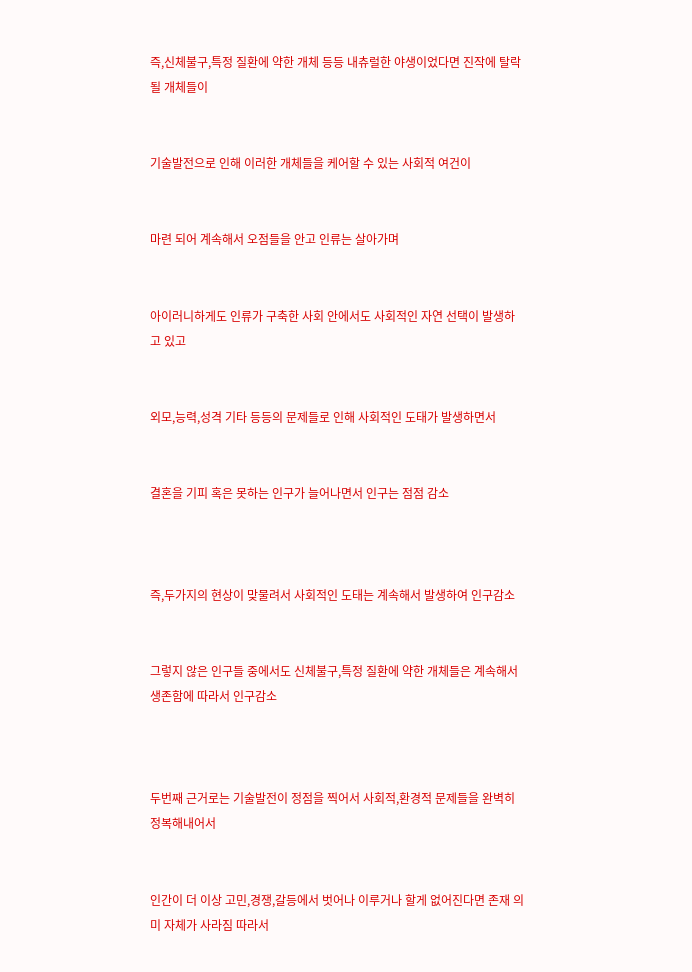즉,신체불구,특정 질환에 약한 개체 등등 내츄럴한 야생이었다면 진작에 탈락될 개체들이


기술발전으로 인해 이러한 개체들을 케어할 수 있는 사회적 여건이


마련 되어 계속해서 오점들을 안고 인류는 살아가며


아이러니하게도 인류가 구축한 사회 안에서도 사회적인 자연 선택이 발생하고 있고


외모,능력,성격 기타 등등의 문제들로 인해 사회적인 도태가 발생하면서


결혼을 기피 혹은 못하는 인구가 늘어나면서 인구는 점점 감소



즉,두가지의 현상이 맞물려서 사회적인 도태는 계속해서 발생하여 인구감소


그렇지 않은 인구들 중에서도 신체불구,특정 질환에 약한 개체들은 계속해서 생존함에 따라서 인구감소



두번째 근거로는 기술발전이 정점을 찍어서 사회적,환경적 문제들을 완벽히 정복해내어서


인간이 더 이상 고민,경쟁,갈등에서 벗어나 이루거나 할게 없어진다면 존재 의미 자체가 사라짐 따라서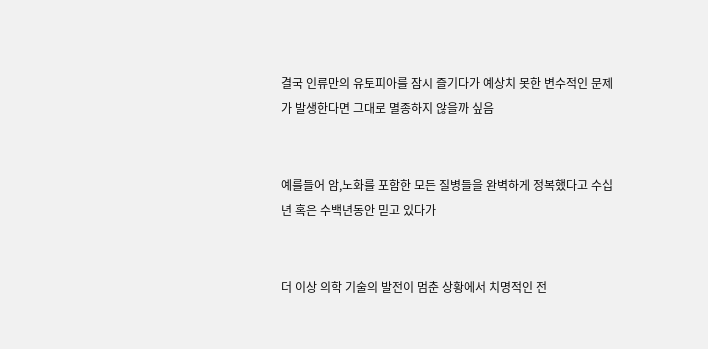결국 인류만의 유토피아를 잠시 즐기다가 예상치 못한 변수적인 문제가 발생한다면 그대로 멸종하지 않을까 싶음


예를들어 암,노화를 포함한 모든 질병들을 완벽하게 정복했다고 수십년 혹은 수백년동안 믿고 있다가


더 이상 의학 기술의 발전이 멈춘 상황에서 치명적인 전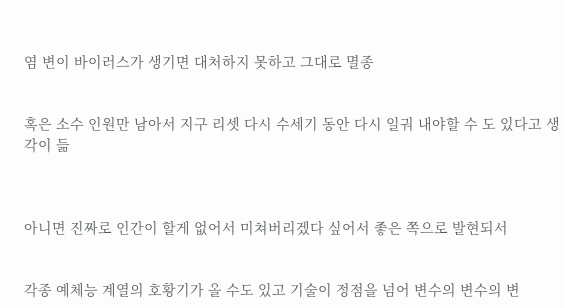염 변이 바이러스가 생기면 대처하지 못하고 그대로 멸종


혹은 소수 인원만 남아서 지구 리셋 다시 수세기 동안 다시 일궈 내야할 수 도 있다고 생각이 듦



아니면 진짜로 인간이 할게 없어서 미쳐버리겠다 싶어서 좋은 쪽으로 발현되서


각종 예체능 계열의 호황기가 올 수도 있고 기술이 정점을 넘어 변수의 변수의 변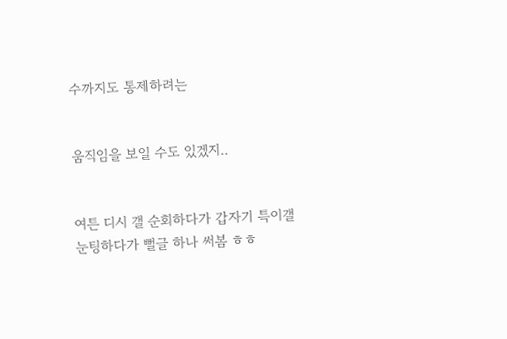수까지도 통제하려는


움직임을 보일 수도 있겠지..


여튼 디시 갤 순회하다가 갑자기 특이갤 눈팅하다가 뻘글 하나 써봄 ㅎㅎ